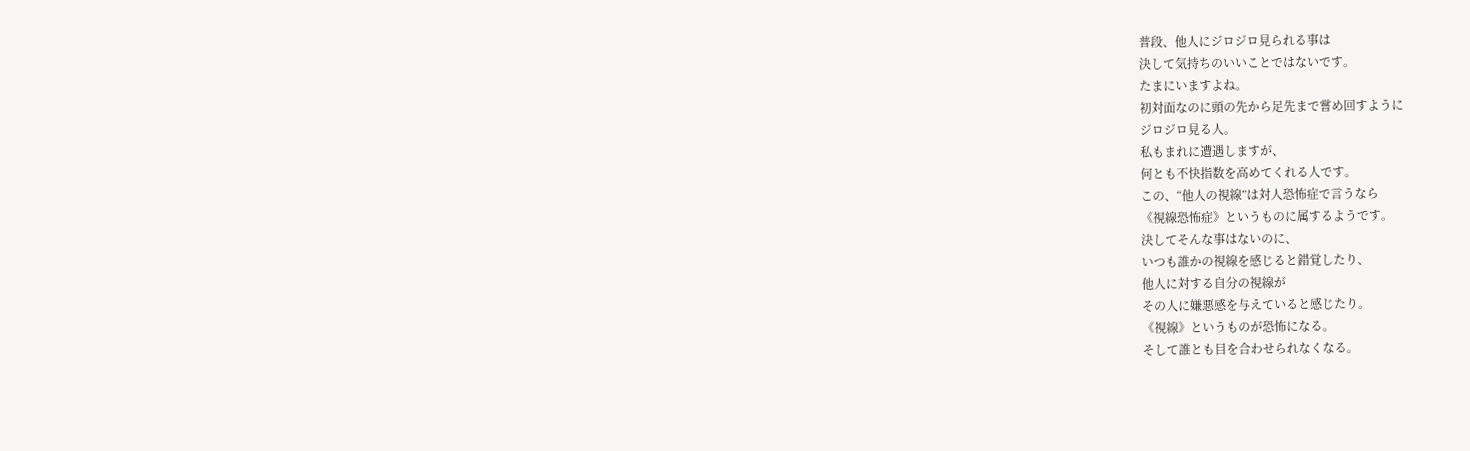普段、他人にジロジロ見られる事は
決して気持ちのいいことではないです。
たまにいますよね。
初対面なのに頭の先から足先まで嘗め回すように
ジロジロ見る人。
私もまれに遭遇しますが、
何とも不快指数を高めてくれる人です。
この、“他人の視線”は対人恐怖症で言うなら
《視線恐怖症》というものに属するようです。
決してそんな事はないのに、
いつも誰かの視線を感じると錯覚したり、
他人に対する自分の視線が
その人に嫌悪感を与えていると感じたり。
《視線》というものが恐怖になる。
そして誰とも目を合わせられなくなる。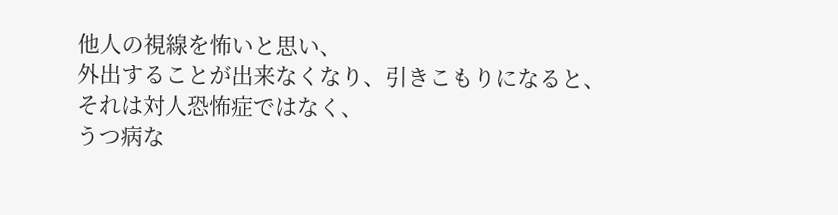他人の視線を怖いと思い、
外出することが出来なくなり、引きこもりになると、
それは対人恐怖症ではなく、
うつ病な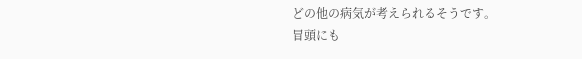どの他の病気が考えられるそうです。
冒頭にも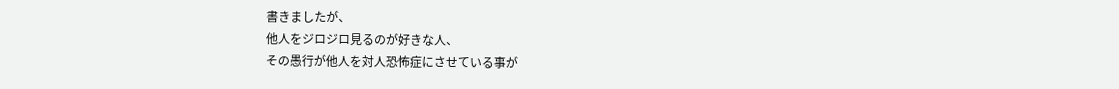書きましたが、
他人をジロジロ見るのが好きな人、
その愚行が他人を対人恐怖症にさせている事が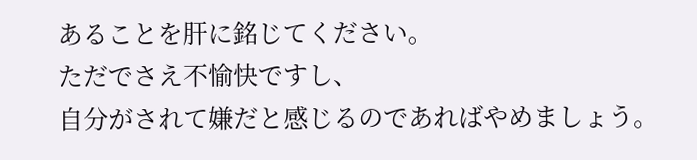あることを肝に銘じてください。
ただでさえ不愉快ですし、
自分がされて嫌だと感じるのであればやめましょう。